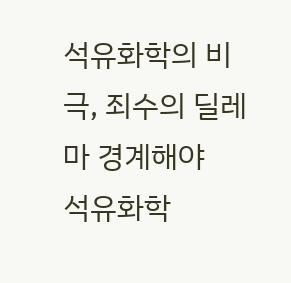석유화학의 비극, 죄수의 딜레마 경계해야
석유화학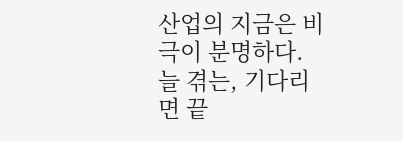산업의 지금은 비극이 분명하다. 늘 겪는, 기다리면 끝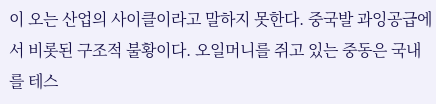이 오는 산업의 사이클이라고 말하지 못한다. 중국발 과잉공급에서 비롯된 구조적 불황이다. 오일머니를 쥐고 있는 중동은 국내를 테스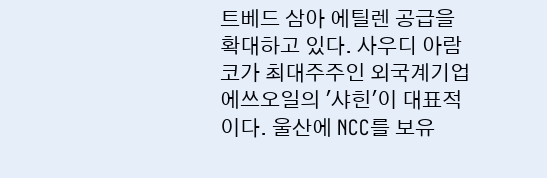트베드 삼아 에틸렌 공급을 확대하고 있다. 사우디 아람코가 최대주주인 외국계기업 에쓰오일의 '샤힌'이 대표적이다. 울산에 NCC를 보유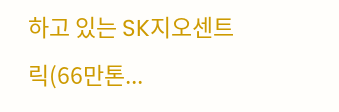하고 있는 SK지오센트릭(66만톤...